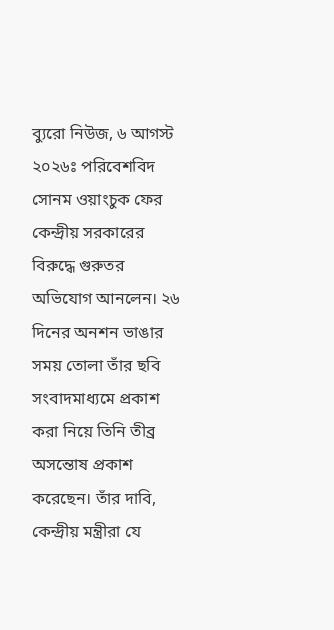ব্যুরো নিউজ, ৬ আগস্ট ২০২৬ঃ পরিবেশবিদ সোনম ওয়াংচুক ফের কেন্দ্রীয় সরকারের বিরুদ্ধে গুরুতর অভিযোগ আনলেন। ২৬ দিনের অনশন ভাঙার সময় তোলা তাঁর ছবি সংবাদমাধ্যমে প্রকাশ করা নিয়ে তিনি তীব্র অসন্তোষ প্রকাশ করেছেন। তাঁর দাবি, কেন্দ্রীয় মন্ত্রীরা যে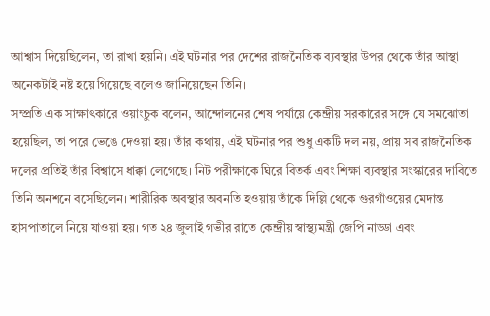আশ্বাস দিয়েছিলেন, তা রাখা হয়নি। এই ঘটনার পর দেশের রাজনৈতিক ব্যবস্থার উপর থেকে তাঁর আস্থা অনেকটাই নষ্ট হয়ে গিয়েছে বলেও জানিয়েছেন তিনি।
সম্প্রতি এক সাক্ষাৎকারে ওয়াংচুক বলেন, আন্দোলনের শেষ পর্যায়ে কেন্দ্রীয় সরকারের সঙ্গে যে সমঝোতা হয়েছিল, তা পরে ভেঙে দেওয়া হয়। তাঁর কথায়, এই ঘটনার পর শুধু একটি দল নয়, প্রায় সব রাজনৈতিক দলের প্রতিই তাঁর বিশ্বাসে ধাক্কা লেগেছে। নিট পরীক্ষাকে ঘিরে বিতর্ক এবং শিক্ষা ব্যবস্থার সংস্কারের দাবিতে তিনি অনশনে বসেছিলেন। শারীরিক অবস্থার অবনতি হওয়ায় তাঁকে দিল্লি থেকে গুরগাঁওয়ের মেদান্ত হাসপাতালে নিয়ে যাওয়া হয়। গত ২৪ জুলাই গভীর রাতে কেন্দ্রীয় স্বাস্থ্যমন্ত্রী জেপি নাড্ডা এবং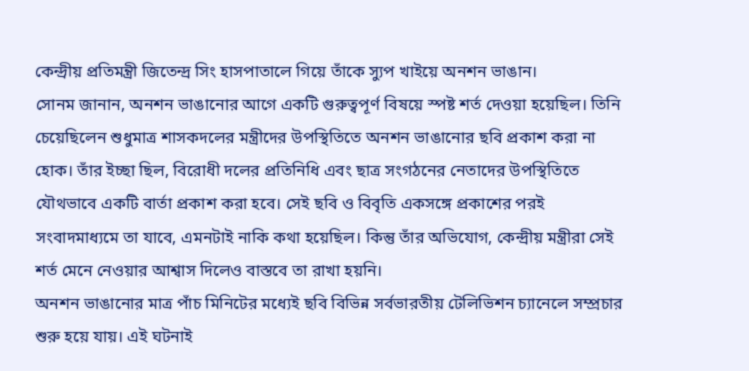কেন্দ্রীয় প্রতিমন্ত্রী জিতেন্দ্র সিং হাসপাতালে গিয়ে তাঁকে স্যুপ খাইয়ে অনশন ভাঙান।
সোনম জানান, অনশন ভাঙানোর আগে একটি গুরুত্বপূর্ণ বিষয়ে স্পষ্ট শর্ত দেওয়া হয়েছিল। তিনি চেয়েছিলেন শুধুমাত্র শাসকদলের মন্ত্রীদের উপস্থিতিতে অনশন ভাঙানোর ছবি প্রকাশ করা না হোক। তাঁর ইচ্ছা ছিল, বিরোধী দলের প্রতিনিধি এবং ছাত্র সংগঠনের নেতাদের উপস্থিতিতে যৌথভাবে একটি বার্তা প্রকাশ করা হবে। সেই ছবি ও বিবৃতি একসঙ্গে প্রকাশের পরই সংবাদমাধ্যমে তা যাবে, এমনটাই নাকি কথা হয়েছিল। কিন্তু তাঁর অভিযোগ, কেন্দ্রীয় মন্ত্রীরা সেই শর্ত মেনে নেওয়ার আশ্বাস দিলেও বাস্তবে তা রাখা হয়নি।
অনশন ভাঙানোর মাত্র পাঁচ মিনিটের মধ্যেই ছবি বিভিন্ন সর্বভারতীয় টেলিভিশন চ্যানেলে সম্প্রচার শুরু হয়ে যায়। এই ঘটনাই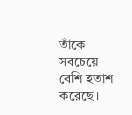তাঁকে সবচেয়ে বেশি হতাশ করেছে।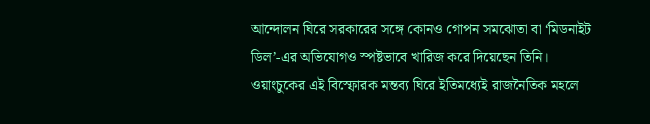আন্দোলন ঘিরে সরকারের সঙ্গে কোনও গোপন সমঝোতা বা ‘মিডনাইট ডিল’-এর অভিযোগও স্পষ্টভাবে খারিজ করে দিয়েছেন তিনি। ওয়াংচুকের এই বিস্ফোরক মন্তব্য ঘিরে ইতিমধ্যেই রাজনৈতিক মহলে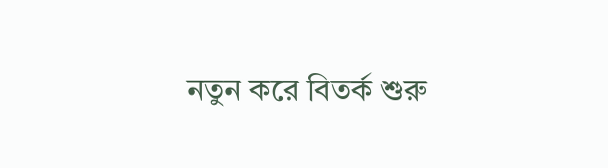নতুন করে বিতর্ক শুরু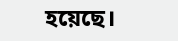হয়েছে।